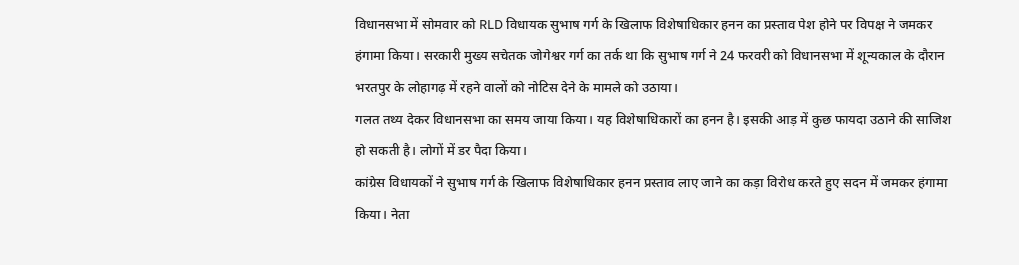विधानसभा में सोमवार को RLD विधायक सुभाष गर्ग के खिलाफ विशेषाधिकार हनन का प्रस्ताव पेश होने पर विपक्ष ने जमकर हंगामा किया। सरकारी मुख्य सचेतक जोगेश्वर गर्ग का तर्क था कि सुभाष गर्ग ने 24 फरवरी को विधानसभा में शून्यकाल के दौरान भरतपुर के लोहागढ़ में रहने वालों को नोटिस देने के मामले को उठाया।
गलत तथ्य देकर विधानसभा का समय जाया किया। यह विशेषाधिकारों का हनन है। इसकी आड़ में कुछ फायदा उठाने की साजिश हो सकती है। लोगों में डर पैदा किया।
कांग्रेस विधायकों ने सुभाष गर्ग के खिलाफ विशेषाधिकार हनन प्रस्ताव लाए जाने का कड़ा विरोध करते हुए सदन में जमकर हंगामा किया। नेता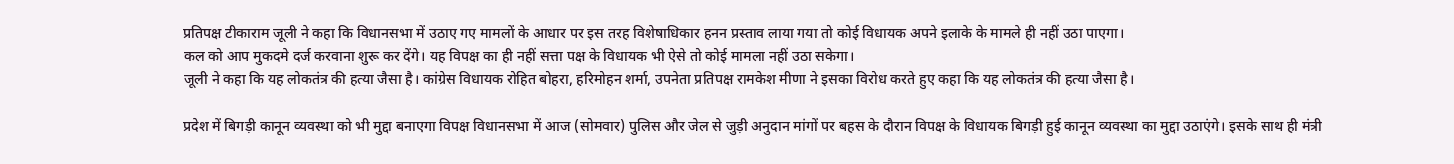प्रतिपक्ष टीकाराम जूली ने कहा कि विधानसभा में उठाए गए मामलों के आधार पर इस तरह विशेषाधिकार हनन प्रस्ताव लाया गया तो कोई विधायक अपने इलाके के मामले ही नहीं उठा पाएगा।
कल को आप मुकदमे दर्ज करवाना शुरू कर देंगे। यह विपक्ष का ही नहीं सत्ता पक्ष के विधायक भी ऐसे तो कोई मामला नहीं उठा सकेगा।
जूली ने कहा कि यह लोकतंत्र की हत्या जैसा है। कांग्रेस विधायक रोहित बोहरा, हरिमोहन शर्मा, उपनेता प्रतिपक्ष रामकेश मीणा ने इसका विरोध करते हुए कहा कि यह लोकतंत्र की हत्या जैसा है।

प्रदेश में बिगड़ी कानून व्यवस्था को भी मुद्दा बनाएगा विपक्ष विधानसभा में आज (सोमवार) पुलिस और जेल से जुड़ी अनुदान मांगों पर बहस के दौरान विपक्ष के विधायक बिगड़ी हुई कानून व्यवस्था का मुद्दा उठाएंगे। इसके साथ ही मंत्री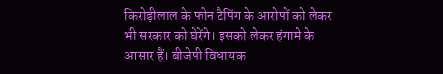किरोड़ीलाल के फोन टैपिंग के आरोपों को लेकर भी सरकार को घेरेंगे। इसको लेकर हंगामे के आसार हैं। बीजेपी विधायक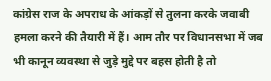कांग्रेस राज के अपराध के आंकड़ों से तुलना करके जवाबी हमला करने की तैयारी में हैं। आम तौर पर विधानसभा में जब भी कानून व्यवस्था से जुड़े मुद्दे पर बहस होती है तो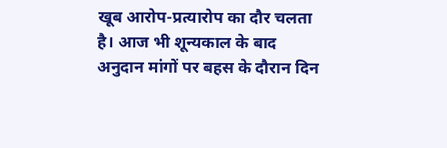खूब आरोप-प्रत्यारोप का दौर चलता है। आज भी शून्यकाल के बाद अनुदान मांगों पर बहस के दौरान दिन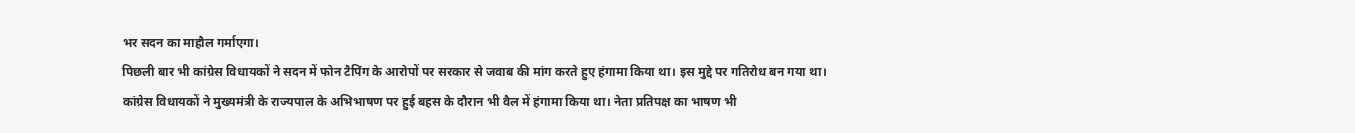भर सदन का माहौल गर्माएगा।
पिछली बार भी कांग्रेस विधायकों ने सदन में फोन टैपिंग के आरोपों पर सरकार से जवाब की मांग करते हुए हंगामा किया था। इस मुद्दे पर गतिरोध बन गया था। कांग्रेस विधायकों ने मुख्यमंत्री के राज्यपाल के अभिभाषण पर हुई बहस के दौरान भी वैल में हंगामा किया था। नेता प्रतिपक्ष का भाषण भी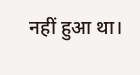नहीं हुआ था।